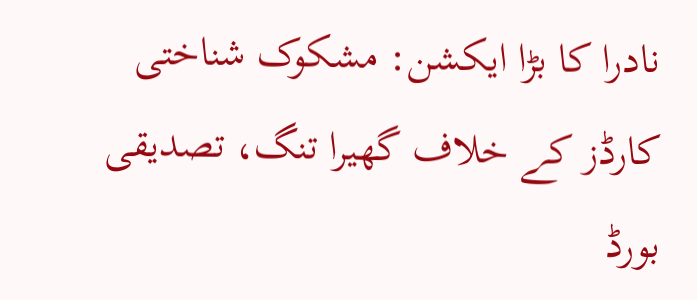نادرا کا بڑا ایکشن: مشکوک شناختی کارڈز کے خلاف گھیرا تنگ، تصدیقی بورڈ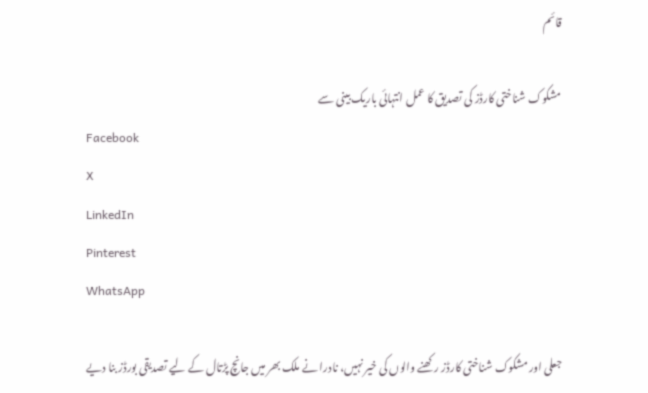قائم

مشکوک شناختی کارڈز کی تصدیق کا عمل انتہائی باریک بینی سے
Facebook
X
LinkedIn
Pinterest
WhatsApp

جعلی اور مشکوک شناختی کارڈز رکھنے والوں کی خیر نہیں، نادرا نے ملک بھر میں جانچ پڑتال کے لیے تصدیقی بورڈز بنا دیے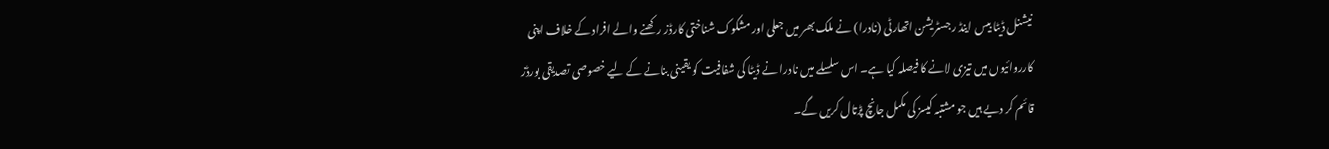نیشنل ڈیٹا بیس اینڈ رجسٹریشن اتھارٹی (نادرا) نے ملک بھر میں جعلی اور مشکوک شناختی کارڈز رکھنے والے افراد کے خلاف اپنی کارروائیوں میں تیزی لانے کا فیصلہ کیا ہے۔ اس سلسلے میں نادرا نے ڈیٹا کی شفافیت کو یقینی بنانے کے لیے خصوصی تصدیقی بورڈز قائم کر دیے ہیں جو مشتبہ کیسز کی مکمل جانچ پڑتال کریں گے۔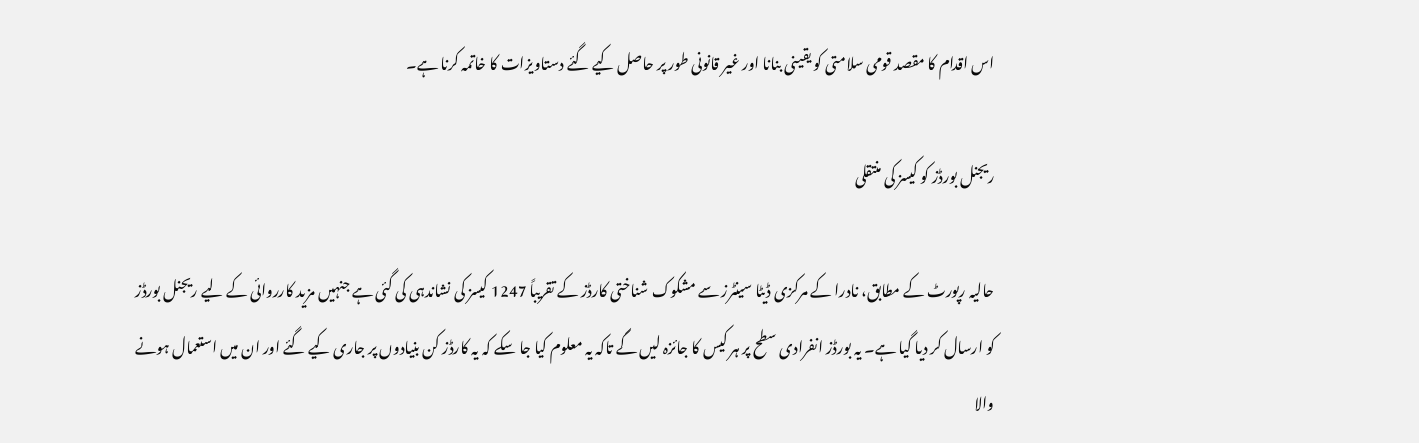اس اقدام کا مقصد قومی سلامتی کو یقینی بنانا اور غیر قانونی طور پر حاصل کیے گئے دستاویزات کا خاتمہ کرنا ہے۔

ریجنل بورڈز کو کیسز کی منتقلی

حالیہ رپورٹ کے مطابق، نادرا کے مرکزی ڈیٹا سینٹرز سے مشکوک شناختی کارڈز کے تقریباً 1247 کیسز کی نشاندہی کی گئی ہے جنہیں مزید کارروائی کے لیے ریجنل بورڈز کو ارسال کر دیا گیا ہے۔ یہ بورڈز انفرادی سطح پر ہر کیس کا جائزہ لیں گے تاکہ یہ معلوم کیا جا سکے کہ یہ کارڈز کن بنیادوں پر جاری کیے گئے اور ان میں استعمال ہونے والا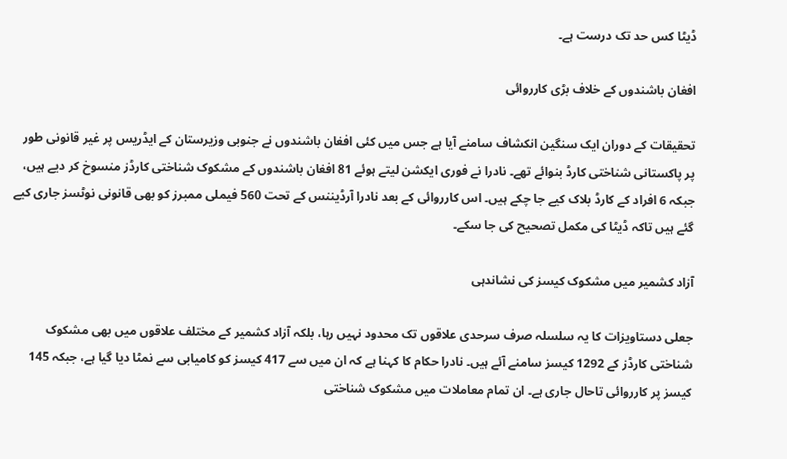ڈیٹا کس حد تک درست ہے۔

افغان باشندوں کے خلاف بڑی کارروائی

تحقیقات کے دوران ایک سنگین انکشاف سامنے آیا ہے جس میں کئی افغان باشندوں نے جنوبی وزیرستان کے ایڈریس پر غیر قانونی طور پر پاکستانی شناختی کارڈ بنوائے تھے۔ نادرا نے فوری ایکشن لیتے ہوئے 81 افغان باشندوں کے مشکوک شناختی کارڈز منسوخ کر دیے ہیں، جبکہ 6 افراد کے کارڈ بلاک کیے جا چکے ہیں۔ اس کارروائی کے بعد نادرا آرڈیننس کے تحت 560 فیملی ممبرز کو بھی قانونی نوٹسز جاری کیے گئے ہیں تاکہ ڈیٹا کی مکمل تصحیح کی جا سکے۔

آزاد کشمیر میں مشکوک کیسز کی نشاندہی

جعلی دستاویزات کا یہ سلسلہ صرف سرحدی علاقوں تک محدود نہیں رہا، بلکہ آزاد کشمیر کے مختلف علاقوں میں بھی مشکوک شناختی کارڈز کے 1292 کیسز سامنے آئے ہیں۔ نادرا حکام کا کہنا ہے کہ ان میں سے 417 کیسز کو کامیابی سے نمٹا دیا گیا ہے، جبکہ 145 کیسز پر کارروائی تاحال جاری ہے۔ ان تمام معاملات میں مشکوک شناختی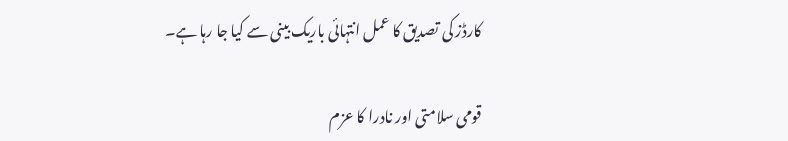کارڈز کی تصدیق کا عمل انتہائی باریک بینی سے کیا جا رہا ہے۔

قومی سلامتی اور نادرا کا عزم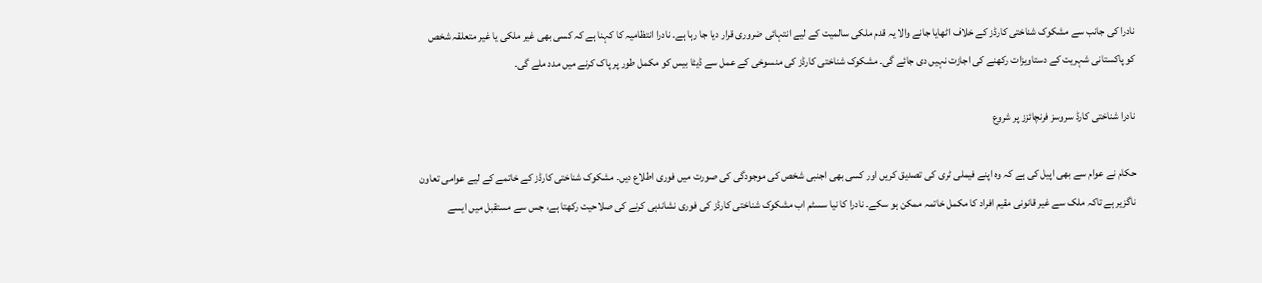نادرا کی جانب سے مشکوک شناختی کارڈز کے خلاف اٹھایا جانے والا یہ قدم ملکی سالمیت کے لیے انتہائی ضروری قرار دیا جا رہا ہے۔ نادرا انتظامیہ کا کہنا ہے کہ کسی بھی غیر ملکی یا غیر متعلقہ شخص کو پاکستانی شہریت کے دستاویزات رکھنے کی اجازت نہیں دی جائے گی۔ مشکوک شناختی کارڈز کی منسوخی کے عمل سے ڈیٹا بیس کو مکمل طور پر پاک کرنے میں مدد ملے گی۔

نادرا شناختی کارڈ سروسز فرنچائزز پر شروع

حکام نے عوام سے بھی اپیل کی ہے کہ وہ اپنے فیملی ٹری کی تصدیق کریں اور کسی بھی اجنبی شخص کی موجودگی کی صورت میں فوری اطلاع دیں۔ مشکوک شناختی کارڈز کے خاتمے کے لیے عوامی تعاون ناگزیر ہے تاکہ ملک سے غیر قانونی مقیم افراد کا مکمل خاتمہ ممکن ہو سکے۔ نادرا کا نیا سسٹم اب مشکوک شناختی کارڈز کی فوری نشاندہی کرنے کی صلاحیت رکھتا ہے، جس سے مستقبل میں ایسے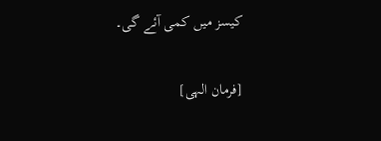کیسز میں کمی آئے گی۔

[فرمان الہی]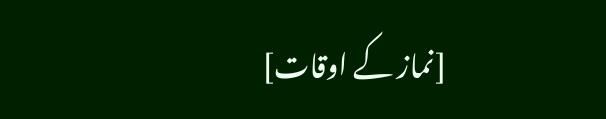[نماز کے اوقات]